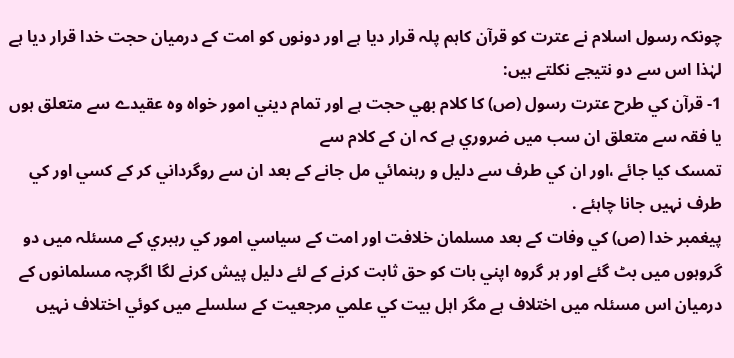چونکہ رسول اسلام نے عترت کو قرآن کاہم پلہ قرار ديا ہے اور دونوں کو امت کے درميان حجت خدا قرار ديا ہے لہٰذا اس سے دو نتيجے نکلتے ہيں:
1- قرآن کي طرح عترت رسول (ص) کا کلام بھي حجت ہے اور تمام ديني امور خواہ وہ عقيدے سے متعلق ہوں يا فقہ سے متعلق ان سب ميں ضروري ہے کہ ان کے کلام سے
تمسک کيا جائے ،اور ان کي طرف سے دليل و رہنمائي مل جانے کے بعد ان سے روگرداني کر کے کسي اور کي طرف نہيں جانا چاہئے .
پيغمبر خدا (ص) کي وفات کے بعد مسلمان خلافت اور امت کے سياسي امور کي رہبري کے مسئلہ ميں دو گروہوں ميں بٹ گئے اور ہر گروہ اپني بات کو حق ثابت کرنے کے لئے دليل پيش کرنے لگا اگرچہ مسلمانوں کے درميان اس مسئلہ ميں اختلاف ہے مگر اہل بيت کي علمي مرجعيت کے سلسلے ميں کوئي اختلاف نہيں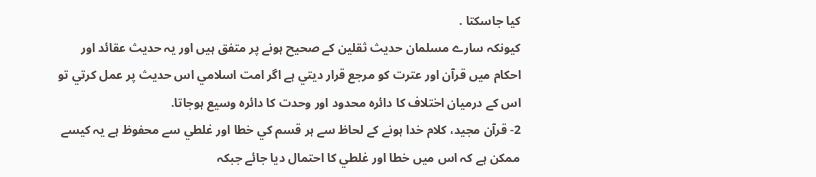کيا جاسکتا .
کيونکہ سارے مسلمان حديث ثقلين کے صحيح ہونے پر متفق ہيں اور يہ حديث عقائد اور احکام ميں قرآن اور عترت کو مرجع قرار ديتي ہے اگر امت اسلامي اس حديث پر عمل کرتي تو اس کے درميان اختلاف کا دائرہ محدود اور وحدت کا دائرہ وسيع ہوجاتا.
2- قرآن مجيد، کلام خدا ہونے کے لحاظ سے ہر قسم کي خطا اور غلطي سے محفوظ ہے يہ کيسے ممکن ہے کہ اس ميں خطا اور غلطي کا احتمال ديا جائے جبکہ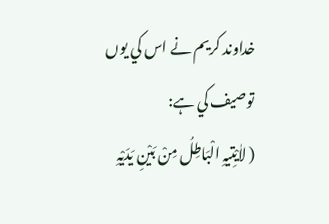خداوند کريم نے اس کي يوں توصيف کي ہے:
( لاٰيْتِيہِ الْبَاطِلُ مِنْ بَيْنِ يَدَيْہِ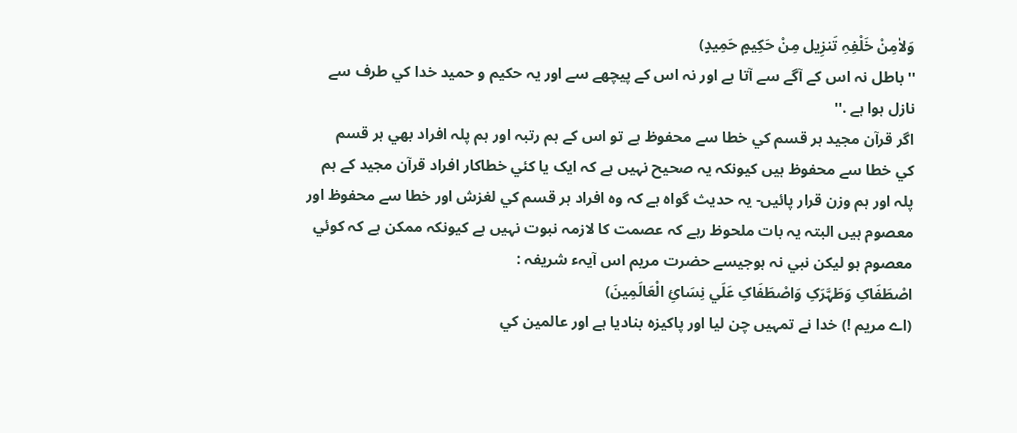وَلاٰمِنْ خَلْفِہِ تَنزِيل مِنْ حَکِيمٍ حَمِيدٍ)
''باطل نہ اس کے آگے سے آتا ہے اور نہ اس کے پيچھے سے اور يہ حکيم و حميد خدا کي طرف سے نازل ہوا ہے .''
اگر قرآن مجيد ہر قسم کي خطا سے محفوظ ہے تو اس کے ہم رتبہ اور ہم پلہ افراد بھي ہر قسم
کي خطا سے محفوظ ہيں کيونکہ يہ صحيح نہيں ہے کہ ايک يا کئي خطاکار افراد قرآن مجيد کے ہم پلہ اور ہم وزن قرار پائيں- يہ حديث گواہ ہے کہ وہ افراد ہر قسم کي لغزش اور خطا سے محفوظ اور معصوم ہيں البتہ يہ بات ملحوظ رہے کہ عصمت کا لازمہ نبوت نہيں ہے کيونکہ ممکن ہے کہ کوئي معصوم ہو ليکن نبي نہ ہوجيسے حضرت مريم اس آيہء شريفہ :
اصْطَفَاکِ وَطَہَّرَکِ وَاصْطَفَاکِ عَلَي نِسَائِ الْعَالَمِينَ)
(اے مريم !) خدا نے تمہيں چن ليا اور پاکيزہ بناديا ہے اور عالمين کي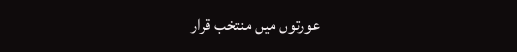عورتوں ميں منتخب قرار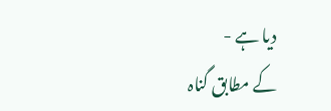ديا ہے -
کے مطابق گناہ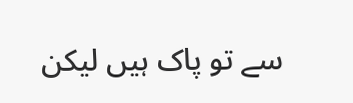سے تو پاک ہيں ليکن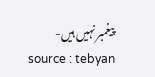پيغمبر نہيں ہيں-
source : tebyan